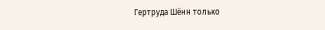Гертруда Шённ только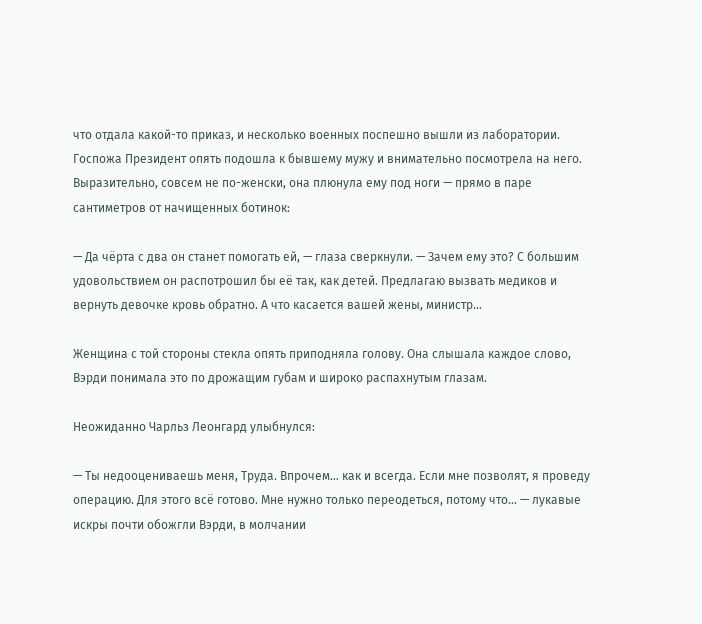что отдала какой-то приказ, и несколько военных поспешно вышли из лаборатории. Госпожа Президент опять подошла к бывшему мужу и внимательно посмотрела на него. Выразительно, совсем не по-женски, она плюнула ему под ноги — прямо в паре сантиметров от начищенных ботинок:

— Да чёрта с два он станет помогать ей, — глаза сверкнули. — Зачем ему это? С большим удовольствием он распотрошил бы её так, как детей. Предлагаю вызвать медиков и вернуть девочке кровь обратно. А что касается вашей жены, министр…

Женщина с той стороны стекла опять приподняла голову. Она слышала каждое слово, Вэрди понимала это по дрожащим губам и широко распахнутым глазам.

Неожиданно Чарльз Леонгард улыбнулся:

— Ты недооцениваешь меня, Труда. Впрочем… как и всегда. Если мне позволят, я проведу операцию. Для этого всё готово. Мне нужно только переодеться, потому что… — лукавые искры почти обожгли Вэрди, в молчании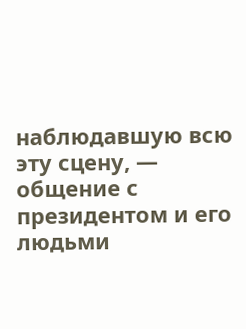наблюдавшую всю эту сцену, — общение с президентом и его людьми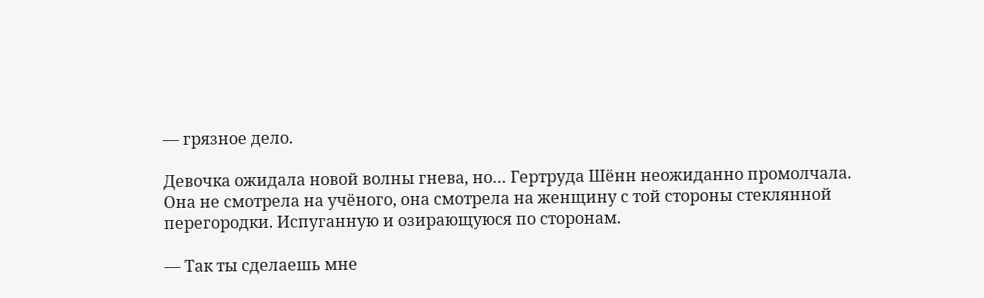— грязное дело.

Девочка ожидала новой волны гнева, но… Гертруда Шённ неожиданно промолчала. Она не смотрела на учёного, она смотрела на женщину с той стороны стеклянной перегородки. Испуганную и озирающуюся по сторонам.

— Так ты сделаешь мне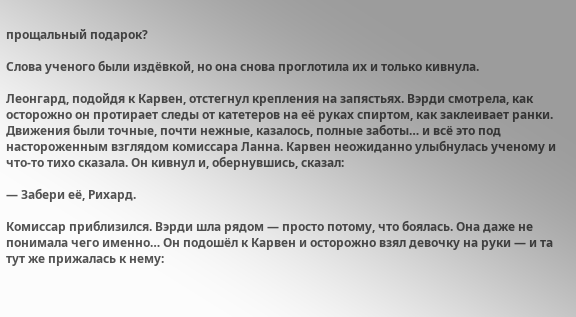прощальный подарок?

Слова ученого были издёвкой, но она снова проглотила их и только кивнула.

Леонгард, подойдя к Карвен, отстегнул крепления на запястьях. Вэрди смотрела, как осторожно он протирает следы от катетеров на её руках спиртом, как заклеивает ранки. Движения были точные, почти нежные, казалось, полные заботы… и всё это под настороженным взглядом комиссара Ланна. Карвен неожиданно улыбнулась ученому и что-то тихо сказала. Он кивнул и, обернувшись, сказал:

— Забери её, Рихард.

Комиссар приблизился. Вэрди шла рядом — просто потому, что боялась. Она даже не понимала чего именно… Он подошёл к Карвен и осторожно взял девочку на руки — и та тут же прижалась к нему: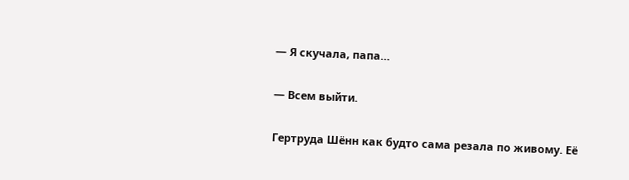— Я скучала, папа…

— Всем выйти.

Гертруда Шённ как будто сама резала по живому. Её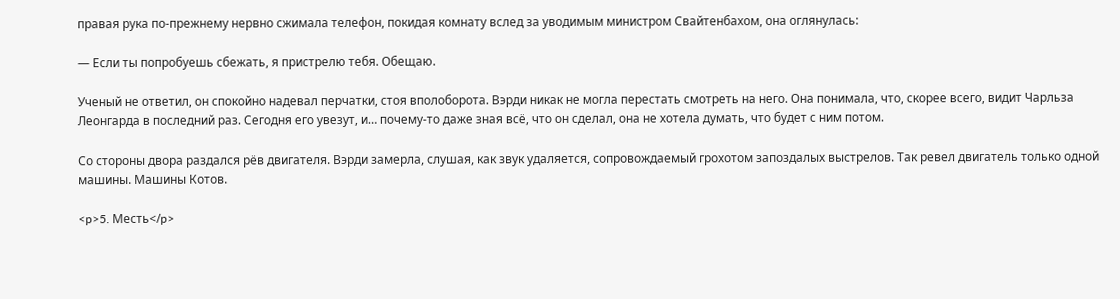правая рука по-прежнему нервно сжимала телефон, покидая комнату вслед за уводимым министром Свайтенбахом, она оглянулась:

— Если ты попробуешь сбежать, я пристрелю тебя. Обещаю.

Ученый не ответил, он спокойно надевал перчатки, стоя вполоборота. Вэрди никак не могла перестать смотреть на него. Она понимала, что, скорее всего, видит Чарльза Леонгарда в последний раз. Сегодня его увезут, и… почему-то даже зная всё, что он сделал, она не хотела думать, что будет с ним потом.

Со стороны двора раздался рёв двигателя. Вэрди замерла, слушая, как звук удаляется, сопровождаемый грохотом запоздалых выстрелов. Так ревел двигатель только одной машины. Машины Котов.

<p>5. Месть</p>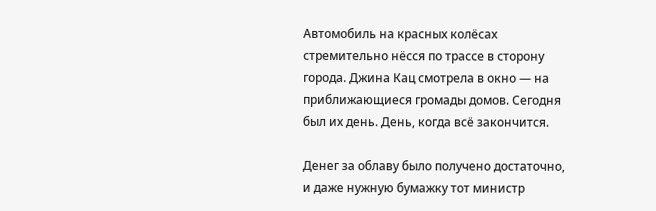Автомобиль на красных колёсах стремительно нёсся по трассе в сторону города. Джина Кац смотрела в окно — на приближающиеся громады домов. Сегодня был их день. День, когда всё закончится.

Денег за облаву было получено достаточно, и даже нужную бумажку тот министр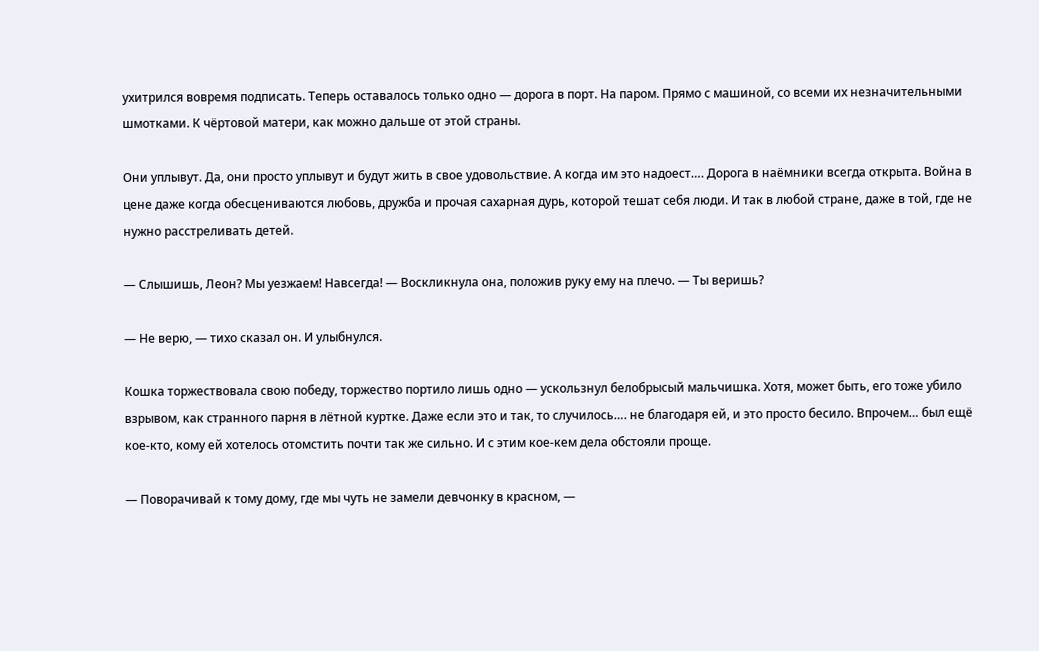ухитрился вовремя подписать. Теперь оставалось только одно — дорога в порт. На паром. Прямо с машиной, со всеми их незначительными шмотками. К чёртовой матери, как можно дальше от этой страны.

Они уплывут. Да, они просто уплывут и будут жить в свое удовольствие. А когда им это надоест…. Дорога в наёмники всегда открыта. Война в цене даже когда обесцениваются любовь, дружба и прочая сахарная дурь, которой тешат себя люди. И так в любой стране, даже в той, где не нужно расстреливать детей.

— Слышишь, Леон? Мы уезжаем! Навсегда! — Воскликнула она, положив руку ему на плечо. — Ты веришь?

— Не верю, — тихо сказал он. И улыбнулся.

Кошка торжествовала свою победу, торжество портило лишь одно — ускользнул белобрысый мальчишка. Хотя, может быть, его тоже убило взрывом, как странного парня в лётной куртке. Даже если это и так, то случилось…. не благодаря ей, и это просто бесило. Впрочем… был ещё кое-кто, кому ей хотелось отомстить почти так же сильно. И с этим кое-кем дела обстояли проще.

— Поворачивай к тому дому, где мы чуть не замели девчонку в красном, —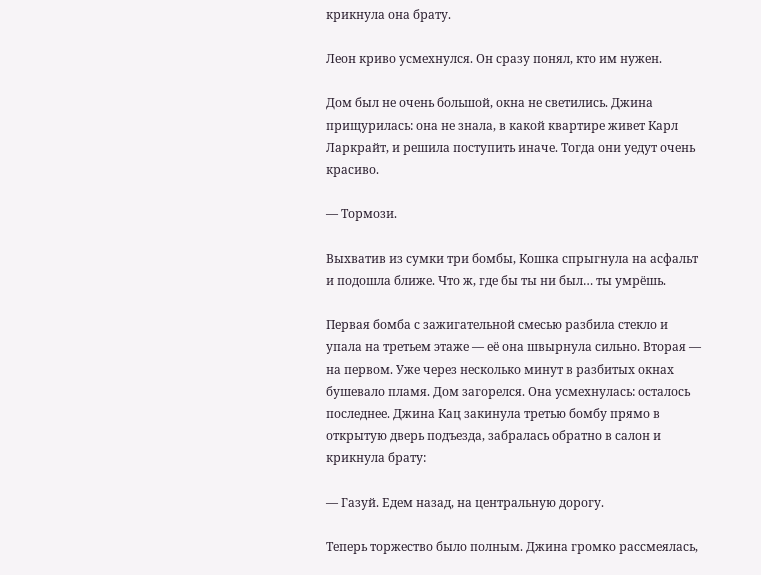крикнула она брату.

Леон криво усмехнулся. Он сразу понял, кто им нужен.

Дом был не очень большой, окна не светились. Джина прищурилась: она не знала, в какой квартире живет Карл Ларкрайт, и решила поступить иначе. Тогда они уедут очень красиво.

— Тормози.

Выхватив из сумки три бомбы, Кошка спрыгнула на асфальт и подошла ближе. Что ж, где бы ты ни был… ты умрёшь.

Первая бомба с зажигательной смесью разбила стекло и упала на третьем этаже — её она швырнула сильно. Вторая — на первом. Уже через несколько минут в разбитых окнах бушевало пламя. Дом загорелся. Она усмехнулась: осталось последнее. Джина Кац закинула третью бомбу прямо в открытую дверь подъезда, забралась обратно в салон и крикнула брату:

— Газуй. Едем назад, на центральную дорогу.

Теперь торжество было полным. Джина громко рассмеялась,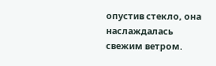опустив стекло, она наслаждалась свежим ветром.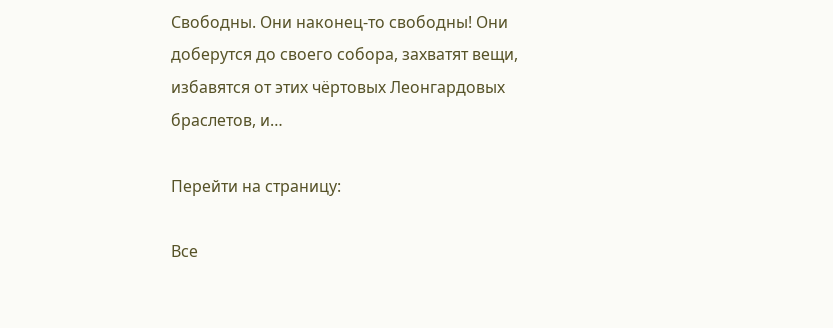Свободны. Они наконец-то свободны! Они доберутся до своего собора, захватят вещи, избавятся от этих чёртовых Леонгардовых браслетов, и…

Перейти на страницу:

Все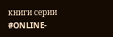книги серии #ONLINE-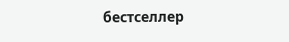бестселлер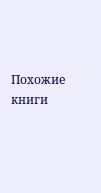Похожие книги